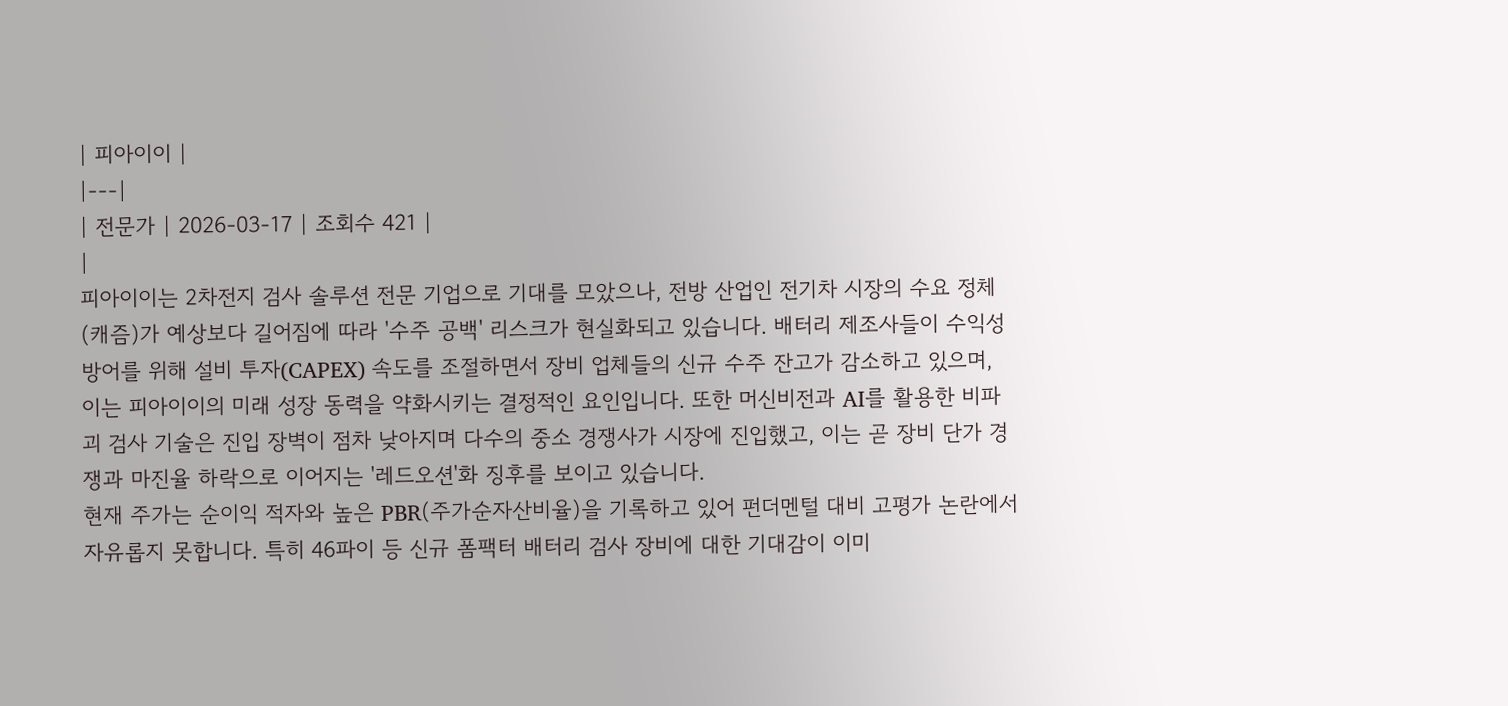| 피아이이 |
|---|
| 전문가 | 2026-03-17 | 조회수 421 |
|
피아이이는 2차전지 검사 솔루션 전문 기업으로 기대를 모았으나, 전방 산업인 전기차 시장의 수요 정체(캐즘)가 예상보다 길어짐에 따라 '수주 공백' 리스크가 현실화되고 있습니다. 배터리 제조사들이 수익성 방어를 위해 설비 투자(CAPEX) 속도를 조절하면서 장비 업체들의 신규 수주 잔고가 감소하고 있으며, 이는 피아이이의 미래 성장 동력을 약화시키는 결정적인 요인입니다. 또한 머신비전과 AI를 활용한 비파괴 검사 기술은 진입 장벽이 점차 낮아지며 다수의 중소 경쟁사가 시장에 진입했고, 이는 곧 장비 단가 경쟁과 마진율 하락으로 이어지는 '레드오션'화 징후를 보이고 있습니다.
현재 주가는 순이익 적자와 높은 PBR(주가순자산비율)을 기록하고 있어 펀더멘털 대비 고평가 논란에서 자유롭지 못합니다. 특히 46파이 등 신규 폼팩터 배터리 검사 장비에 대한 기대감이 이미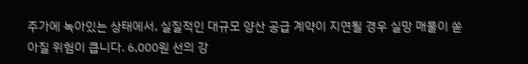주가에 녹아있는 상태에서, 실질적인 대규모 양산 공급 계약이 지연될 경우 실망 매물이 쏟아질 위험이 큽니다. 6,000원 선의 강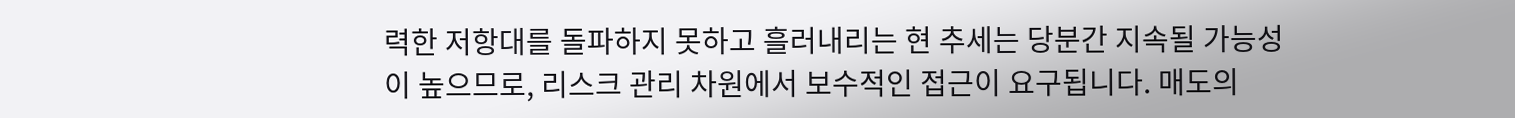력한 저항대를 돌파하지 못하고 흘러내리는 현 추세는 당분간 지속될 가능성이 높으므로, 리스크 관리 차원에서 보수적인 접근이 요구됩니다. 매도의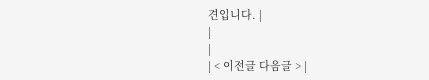견입니다. |
|
|
| < 이전글 다음글 > |